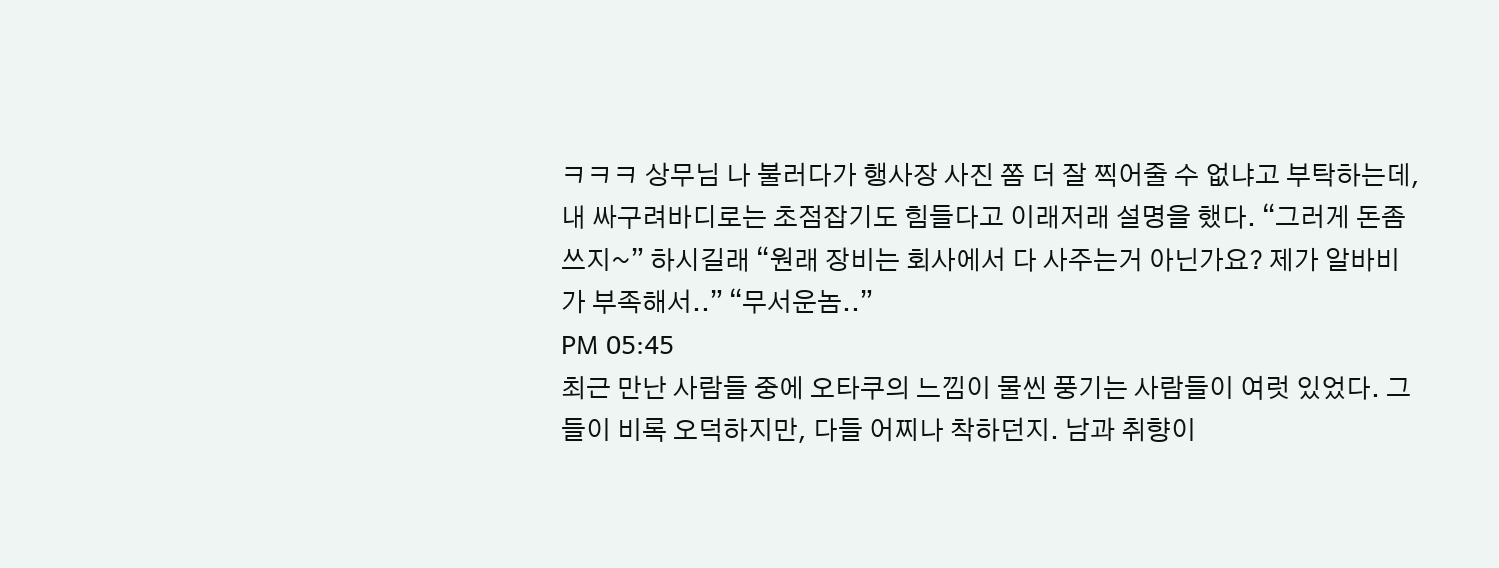ㅋㅋㅋ 상무님 나 불러다가 행사장 사진 쫌 더 잘 찍어줄 수 없냐고 부탁하는데, 내 싸구려바디로는 초점잡기도 힘들다고 이래저래 설명을 했다. “그러게 돈좀 쓰지~” 하시길래 “원래 장비는 회사에서 다 사주는거 아닌가요? 제가 알바비가 부족해서..” “무서운놈..”
PM 05:45
최근 만난 사람들 중에 오타쿠의 느낌이 물씬 풍기는 사람들이 여럿 있었다. 그들이 비록 오덕하지만, 다들 어찌나 착하던지. 남과 취향이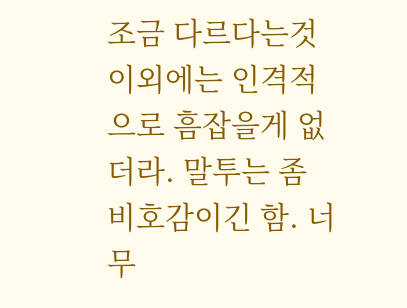조금 다르다는것 이외에는 인격적으로 흠잡을게 없더라. 말투는 좀 비호감이긴 함. 너무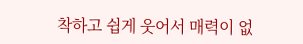착하고 쉽게 웃어서 매력이 없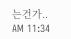는건가..
AM 11:34